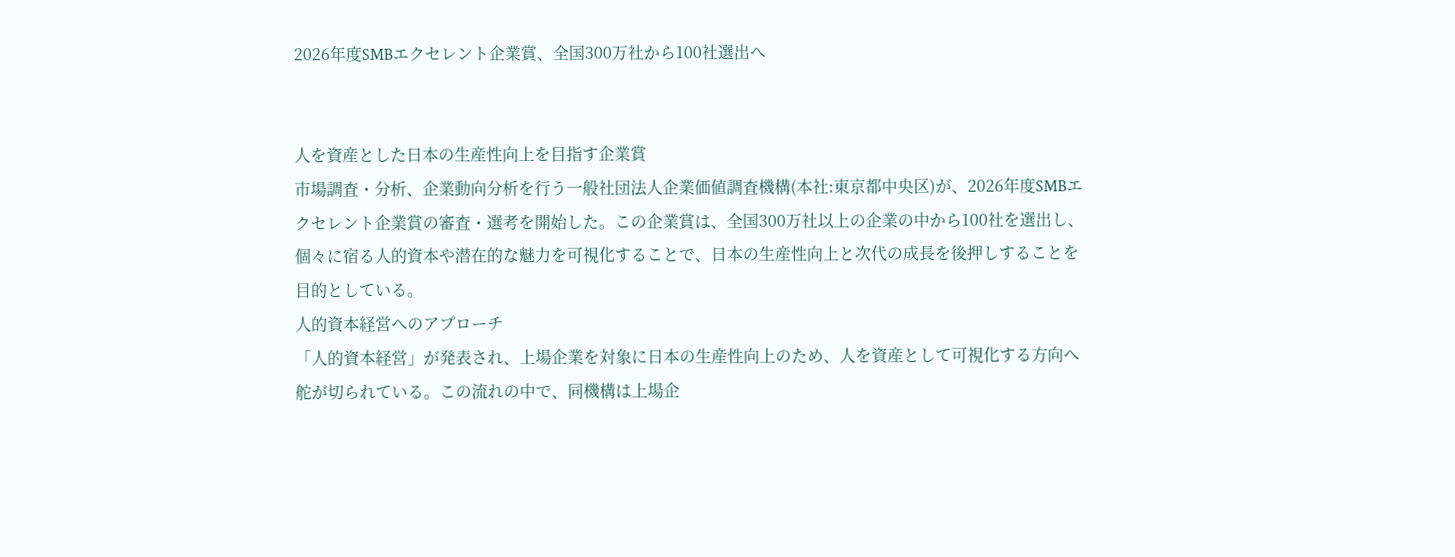2026年度SMBエクセレント企業賞、全国300万社から100社選出へ


人を資産とした日本の生産性向上を目指す企業賞
市場調査・分析、企業動向分析を行う一般社団法人企業価値調査機構(本社:東京都中央区)が、2026年度SMBエクセレント企業賞の審査・選考を開始した。この企業賞は、全国300万社以上の企業の中から100社を選出し、個々に宿る人的資本や潜在的な魅力を可視化することで、日本の生産性向上と次代の成長を後押しすることを目的としている。
人的資本経営へのアプローチ
「人的資本経営」が発表され、上場企業を対象に日本の生産性向上のため、人を資産として可視化する方向へ舵が切られている。この流れの中で、同機構は上場企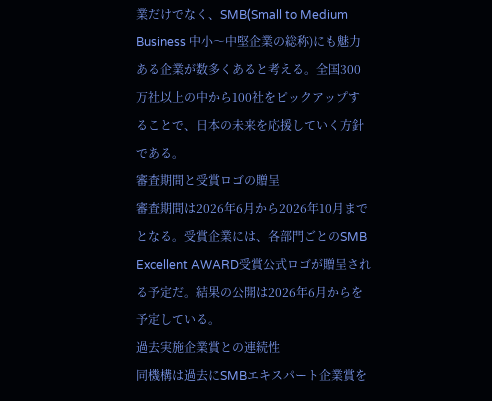業だけでなく、SMB(Small to Medium Business 中小〜中堅企業の総称)にも魅力ある企業が数多くあると考える。全国300万社以上の中から100社をピックアップすることで、日本の未来を応援していく方針である。
審査期間と受賞ロゴの贈呈
審査期間は2026年6月から2026年10月までとなる。受賞企業には、各部門ごとのSMB Excellent AWARD受賞公式ロゴが贈呈される予定だ。結果の公開は2026年6月からを予定している。
過去実施企業賞との連続性
同機構は過去にSMBエキスパート企業賞を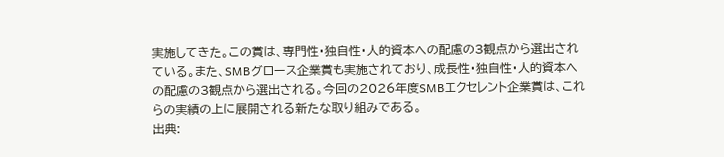実施してきた。この賞は、専門性・独自性・人的資本への配慮の3観点から選出されている。また、SMBグロース企業賞も実施されており、成長性・独自性・人的資本への配慮の3観点から選出される。今回の2026年度SMBエクセレント企業賞は、これらの実績の上に展開される新たな取り組みである。
出典: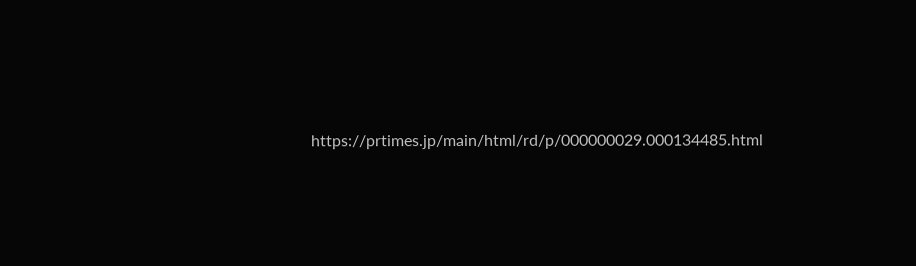https://prtimes.jp/main/html/rd/p/000000029.000134485.html